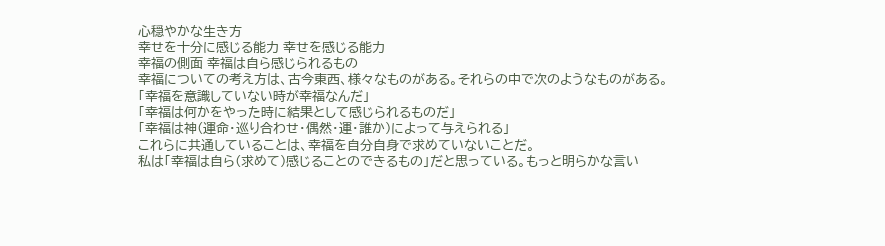心穏やかな生き方
幸せを十分に感じる能力 幸せを感じる能力
幸福の側面 幸福は自ら感じられるもの
幸福についての考え方は、古今東西、様々なものがある。それらの中で次のようなものがある。
「幸福を意識していない時が幸福なんだ」
「幸福は何かをやった時に結果として感じられるものだ」
「幸福は神(運命・巡り合わせ・偶然・運・誰か)によって与えられる」
これらに共通していることは、幸福を自分自身で求めていないことだ。
私は「幸福は自ら(求めて)感じることのできるもの」だと思っている。もっと明らかな言い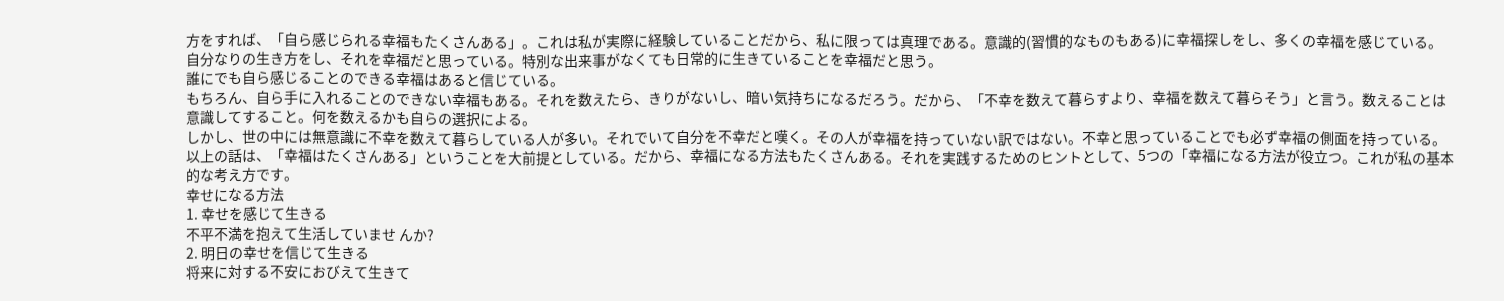方をすれば、「自ら感じられる幸福もたくさんある」。これは私が実際に経験していることだから、私に限っては真理である。意識的(習慣的なものもある)に幸福探しをし、多くの幸福を感じている。自分なりの生き方をし、それを幸福だと思っている。特別な出来事がなくても日常的に生きていることを幸福だと思う。
誰にでも自ら感じることのできる幸福はあると信じている。
もちろん、自ら手に入れることのできない幸福もある。それを数えたら、きりがないし、暗い気持ちになるだろう。だから、「不幸を数えて暮らすより、幸福を数えて暮らそう」と言う。数えることは意識してすること。何を数えるかも自らの選択による。
しかし、世の中には無意識に不幸を数えて暮らしている人が多い。それでいて自分を不幸だと嘆く。その人が幸福を持っていない訳ではない。不幸と思っていることでも必ず幸福の側面を持っている。
以上の話は、「幸福はたくさんある」ということを大前提としている。だから、幸福になる方法もたくさんある。それを実践するためのヒントとして、5つの「幸福になる方法が役立つ。これが私の基本的な考え方です。
幸せになる方法
1. 幸せを感じて生きる
不平不満を抱えて生活していませ んか?
2. 明日の幸せを信じて生きる
将来に対する不安におびえて生きて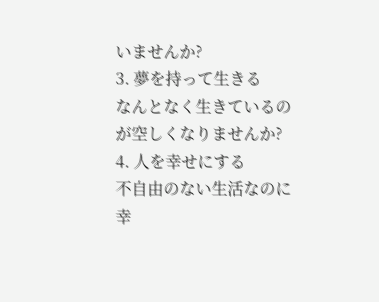いませんか?
3. 夢を持って生きる
なんとなく生きているのが空しくなりませんか?
4. 人を幸せにする
不自由のない生活なのに幸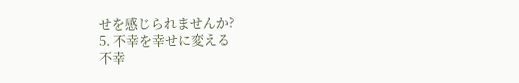せを感じられませんか?
5. 不幸を幸せに変える
不幸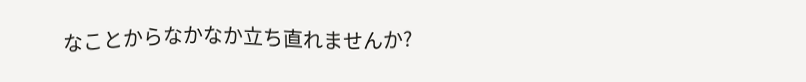なことからなかなか立ち直れませんか?